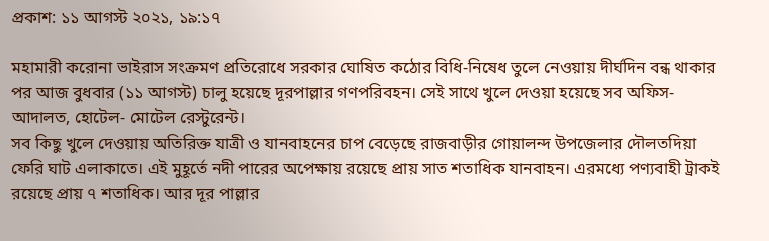প্রকাশ: ১১ আগস্ট ২০২১, ১৯:১৭

মহামারী করোনা ভাইরাস সংক্রমণ প্রতিরোধে সরকার ঘোষিত কঠোর বিধি-নিষেধ তুলে নেওয়ায় দীর্ঘদিন বন্ধ থাকার পর আজ বুধবার (১১ আগস্ট) চালু হয়েছে দূরপাল্লার গণপরিবহন। সেই সাথে খুলে দেওয়া হয়েছে সব অফিস-আদালত, হোটেল- মোটেল রেস্টুরেন্ট।
সব কিছু খুলে দেওয়ায় অতিরিক্ত যাত্রী ও যানবাহনের চাপ বেড়েছে রাজবাড়ীর গোয়ালন্দ উপজেলার দৌলতদিয়া ফেরি ঘাট এলাকাতে। এই মুহূর্তে নদী পারের অপেক্ষায় রয়েছে প্রায় সাত শতাধিক যানবাহন। এরমধ্যে পণ্যবাহী ট্রাকই রয়েছে প্রায় ৭ শতাধিক। আর দূর পাল্লার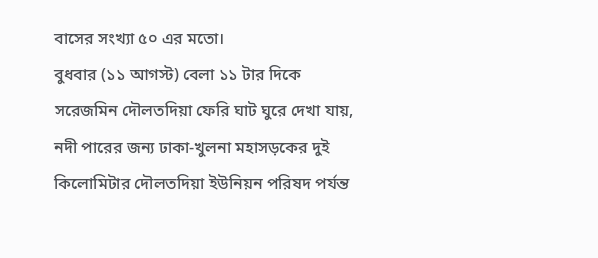বাসের সংখ্যা ৫০ এর মতো।
বুধবার (১১ আগস্ট) বেলা ১১ টার দিকে সরেজমিন দৌলতদিয়া ফেরি ঘাট ঘুরে দেখা যায়, নদী পারের জন্য ঢাকা-খুলনা মহাসড়কের দুই কিলোমিটার দৌলতদিয়া ইউনিয়ন পরিষদ পর্যন্ত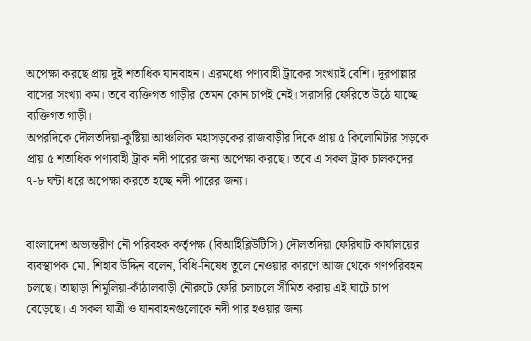অপেক্ষা করছে প্রায় দুই শতাধিক যানবাহন। এরমধ্যে পণ্যবাহী ট্রাকের সংখ্যাই বেশি। দূরপাল্লার বাসের সংখ্যা কম। তবে ব্যক্তিগত গাড়ীর তেমন কোন চাপই নেই। সরাসরি ফেরিতে উঠে যাচ্ছে ব্যক্তিগত গাড়ী।
অপরদিকে দৌলতদিয়া-কুষ্টিয়া আঞ্চলিক মহাসড়কের রাজবাড়ীর দিকে প্রায় ৫ কিলোমিটার সড়কে প্রায় ৫ শতাধিক পণ্যবাহী ট্রাক নদী পারের জন্য অপেক্ষা করছে। তবে এ সকল ট্রাক চালকদের ৭-৮ ঘন্টা ধরে অপেক্ষা করতে হচ্ছে নদী পারের জন্য।


বাংলাদেশ অভ্যন্তরীণ নৌ পরিবহক কর্তৃপক্ষ (বিআইিব্লিউটিসি) দৌলতদিয়া ফেরিঘাট কার্যালয়ের ব্যবস্থাপক মো. শিহাব উদ্দিন বলেন, বিধি-নিষেধ তুলে নেওয়ার কারণে আজ থেকে গণপরিবহন চলছে। তাছাড়া শিমুলিয়া-কাঁঠালবাড়ী নৌরুটে ফেরি চলাচলে সীমিত করায় এই ঘাটে চাপ বেড়েছে। এ সকল যাত্রী ও যানবাহনগুলোকে নদী পার হওয়ার জন্য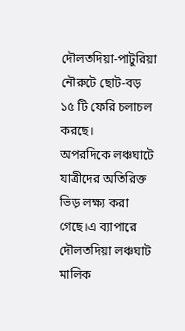দৌলতদিয়া-পাটুরিয়া নৌরুটে ছোট-বড় ১৫ টি ফেরি চলাচল করছে।
অপরদিকে লঞ্চঘাটে যাত্রীদের অতিরিক্ত ভিড় লক্ষ্য করা গেছে।এ ব্যাপারে দৌলতদিয়া লঞ্চঘাট মালিক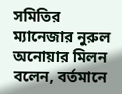সমিতির ম্যানেজার নুরুল অনোয়ার মিলন বলেন, বর্তমানে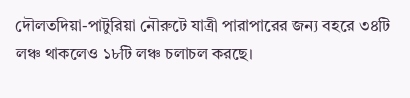দৌলতদিয়া-পাটুরিয়া নৌরুটে যাত্রী পারাপারের জন্য বহরে ৩৪টি লঞ্চ থাকলেও ১৮টি লঞ্চ চলাচল করছে।